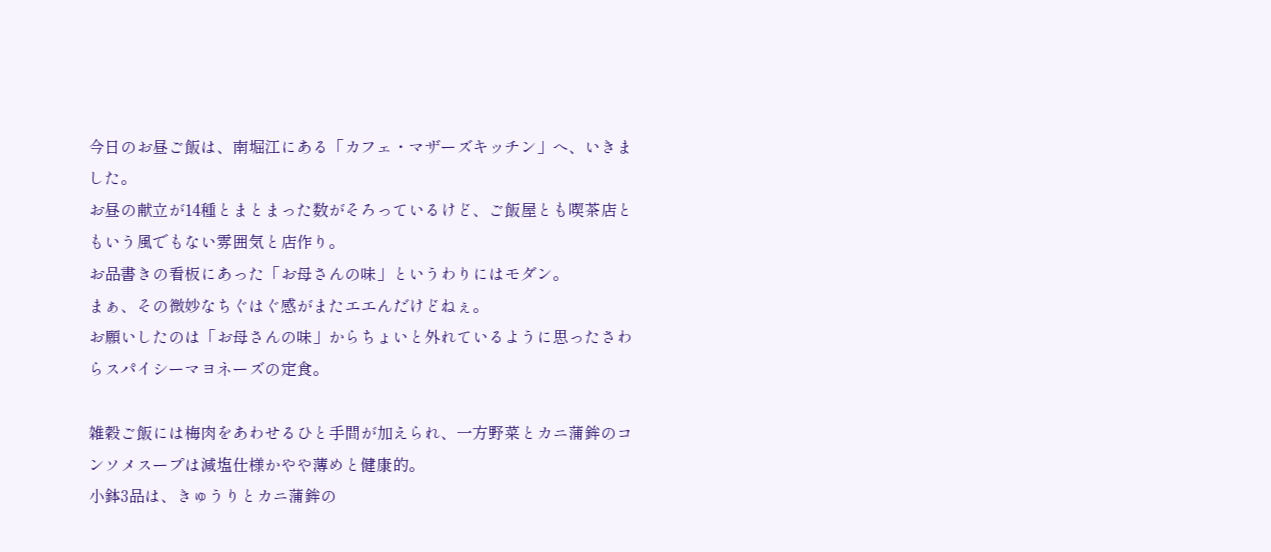今日のお昼ご飯は、南堀江にある「カフェ・マザーズキッチン」へ、いきました。
お昼の献立が14種とまとまった数がそろっているけど、ご飯屋とも喫茶店ともいう風でもない雰囲気と店作り。
お品書きの看板にあった「お母さんの味」というわりにはモダン。
まぁ、その微妙なちぐはぐ感がまたエエんだけどねぇ。
お願いしたのは「お母さんの味」からちょいと外れているように思ったさわらスパイシーマヨネーズの定食。

雑穀ご飯には梅肉をあわせるひと手間が加えられ、一方野菜とカニ蒲鉾のコンソメスープは減塩仕様かやや薄めと健康的。
小鉢3品は、きゅうりとカニ蒲鉾の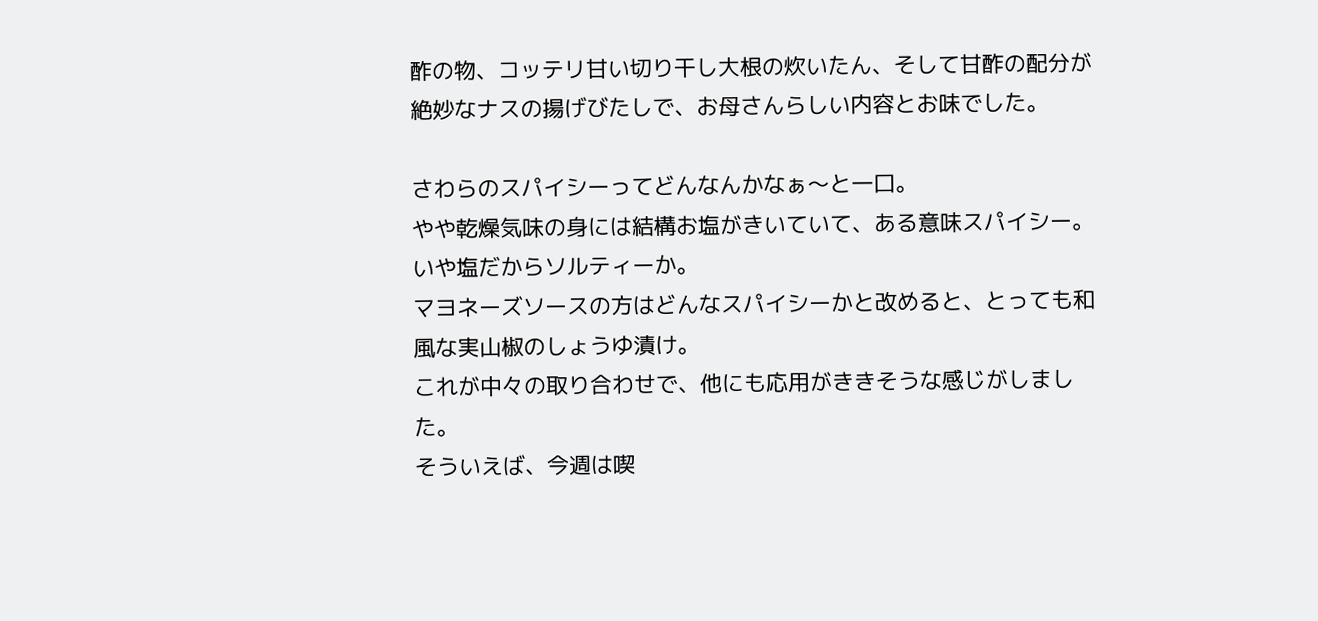酢の物、コッテリ甘い切り干し大根の炊いたん、そして甘酢の配分が絶妙なナスの揚げびたしで、お母さんらしい内容とお味でした。

さわらのスパイシーってどんなんかなぁ〜と一口。
やや乾燥気味の身には結構お塩がきいていて、ある意味スパイシー。いや塩だからソルティーか。
マヨネーズソースの方はどんなスパイシーかと改めると、とっても和風な実山椒のしょうゆ漬け。
これが中々の取り合わせで、他にも応用がききそうな感じがしました。
そういえば、今週は喫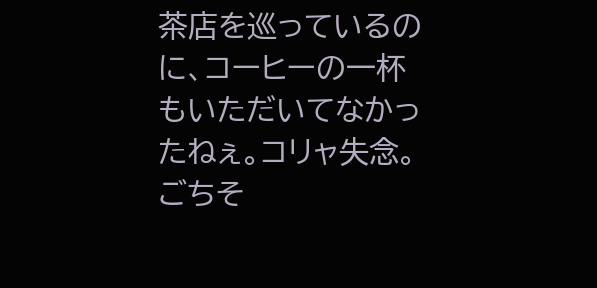茶店を巡っているのに、コーヒーの一杯もいただいてなかったねぇ。コリャ失念。
ごちそ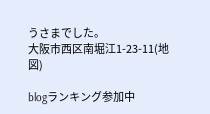うさまでした。
大阪市西区南堀江1-23-11(地図)

blogランキング参加中